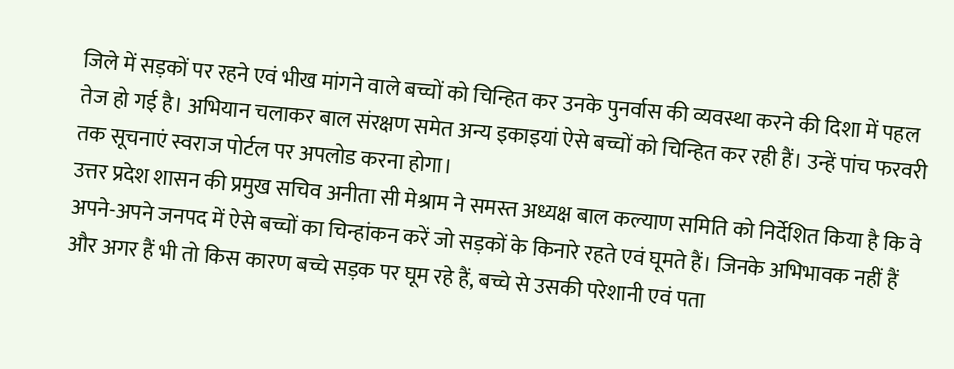जिले में सड़कों पर रहने एवं भीख मांगने वाले बच्चों को चिन्हित कर उनके पुनर्वास की व्यवस्था करने की दिशा में पहल तेज हो गई है। अभियान चलाकर बाल संरक्षण समेत अन्य इकाइयां ऐसे बच्चों को चिन्हित कर रही हैं। उन्हें पांच फरवरी तक सूचनाएं स्वराज पोर्टल पर अपलोड करना होगा।
उत्तर प्रदेश शासन की प्रमुख सचिव अनीता सी मेश्राम ने समस्त अध्यक्ष बाल कल्याण समिति को निर्देशित किया है कि वे अपने-अपने जनपद में ऐसे बच्चों का चिन्हांकन करें जो सड़कों के किनारे रहते एवं घूमते हैं। जिनके अभिभावक नहीं हैं और अगर हैं भी तो किस कारण बच्चे सड़क पर घूम रहे हैं, बच्चे से उसकी परेशानी एवं पता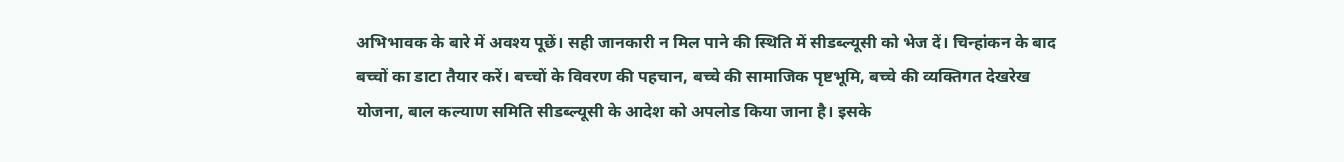अभिभावक के बारे में अवश्य पूछें। सही जानकारी न मिल पाने की स्थिति में सीडब्ल्यूसी को भेज दें। चिन्हांकन के बाद बच्चों का डाटा तैयार करें। बच्चों के विवरण की पहचान, बच्चे की सामाजिक पृष्टभूमि, बच्चे की व्यक्तिगत देखरेख योजना, बाल कल्याण समिति सीडब्ल्यूसी के आदेश को अपलोड किया जाना है। इसके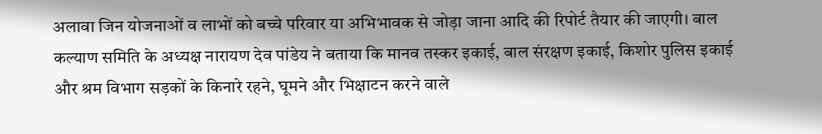अलावा जिन योजनाओं व लाभों को बच्चे परिवार या अभिभावक से जोड़ा जाना आदि की रिपोर्ट तैयार की जाएगी। बाल कल्याण समिति के अध्यक्ष नारायण देव पांडेय ने बताया कि मानव तस्कर इकाई, बाल संरक्षण इकाई, किशोर पुलिस इकाई और श्रम विभाग सड़कों के किनारे रहने, घूमने और भिक्षाटन करने वाले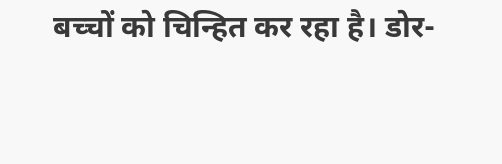बच्चों को चिन्हित कर रहा है। डोर-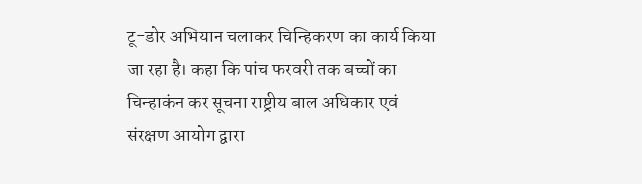टू-डोर अभियान चलाकर चिन्हिकरण का कार्य किया जा रहा है। कहा कि पांच फरवरी तक बच्चों का चिन्हाकंन कर सूचना राष्ट्रीय बाल अधिकार एवं संरक्षण आयोग द्वारा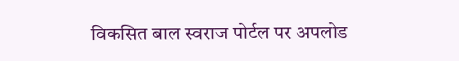विकसित बाल स्वराज पोर्टल पर अपलोड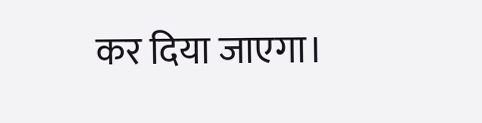कर दिया जाएगा।